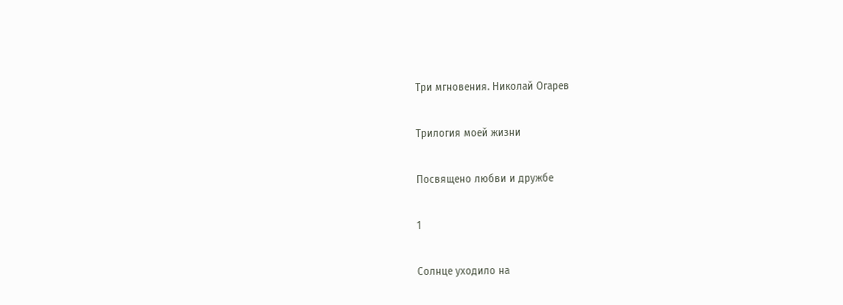Три мгновения. Николай Огарев

Трилогия моей жизни

Посвящено любви и дружбе

1

Солнце уходило на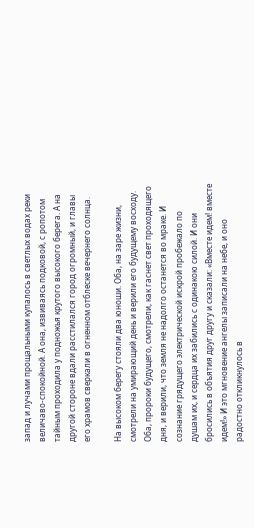запад и лучами прощальными купалось в светлых водах реки величаво-спокойной. А она, извиваясь подковой, с ропотом тайным проходила у подножья крутого высокого берега. А на другой стороне вдали расстилался город огромный, и главы его храмов сверкали в огненном отблеске вечернего солнца.

На высоком берегу стояли два юноши. Оба, на заре жизни, смотрели на умирающий день и верили его будущему восходу. Оба, пророки будущего, смотрели, как гаснет свет проходящего дня, и верили, что земля не надолго останется во мраке. И сознание грядущего электрической искрой пробежало по душам их, и сердца их забились с одинакою силой. И они бросились в объятия друг другу и сказали: «Вместе идем! вместе идем!» И это мгновение ангелы записали на небе, и оно радостно откликнулось в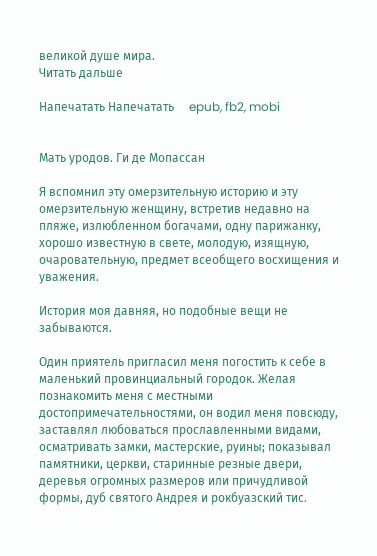великой душе мира.
Читать дальше

Напечатать Напечатать     epub, fb2, mobi


Мать уродов. Ги де Мопассан

Я вспомнил эту омерзительную историю и эту омерзительную женщину, встретив недавно на пляже, излюбленном богачами, одну парижанку, хорошо известную в свете, молодую, изящную, очаровательную, предмет всеобщего восхищения и уважения.

История моя давняя, но подобные вещи не забываются.

Один приятель пригласил меня погостить к себе в маленький провинциальный городок. Желая познакомить меня с местными достопримечательностями, он водил меня повсюду, заставлял любоваться прославленными видами, осматривать замки, мастерские, руины; показывал памятники, церкви, старинные резные двери, деревья огромных размеров или причудливой формы, дуб святого Андрея и рокбуазский тис.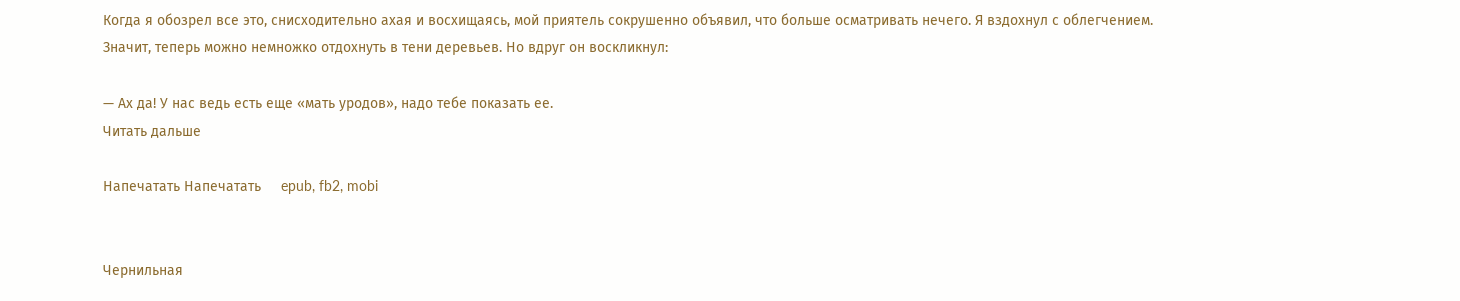Когда я обозрел все это, снисходительно ахая и восхищаясь, мой приятель сокрушенно объявил, что больше осматривать нечего. Я вздохнул с облегчением. Значит, теперь можно немножко отдохнуть в тени деревьев. Но вдруг он воскликнул:

— Ах да! У нас ведь есть еще «мать уродов», надо тебе показать ее.
Читать дальше

Напечатать Напечатать     epub, fb2, mobi


Чернильная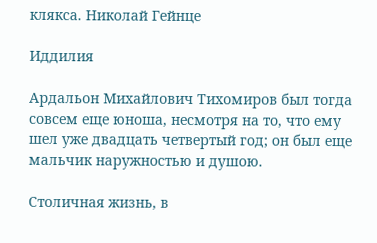клякса. Николай Гейнце

Иддилия

Ардальон Михайлович Тихомиров был тогда совсем еще юноша, несмотря на то, что ему шел уже двадцать четвертый год; он был еще мальчик наружностью и душою.

Столичная жизнь, в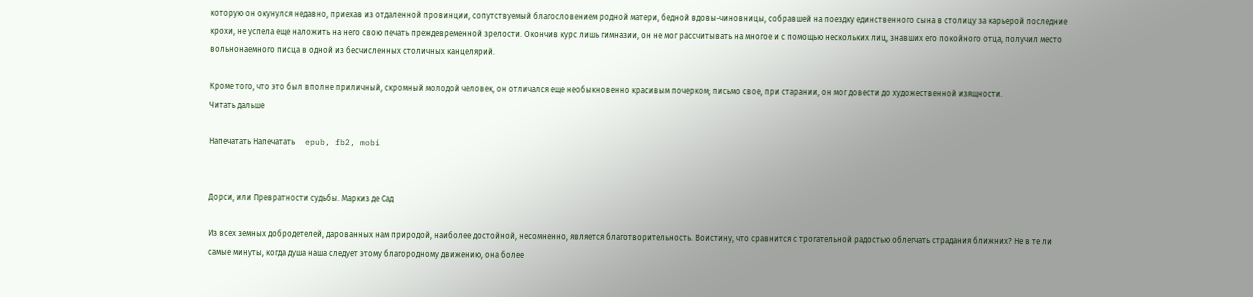которую он окунулся недавно, приехав из отдаленной провинции, сопутствуемый благословением родной матери, бедной вдовы-чиновницы, собравшей на поездку единственного сына в столицу за карьерой последние крохи, не успела еще наложить на него свою печать преждевременной зрелости. Окончив курс лишь гимназии, он не мог рассчитывать на многое и с помощью нескольких лиц, знавших его покойного отца, получил место вольнонаемного писца в одной из бесчисленных столичных канцелярий.

Кроме того, что это был вполне приличный, скромный молодой человек, он отличался еще необыкновенно красивым почерком; письмо свое, при старании, он мог довести до художественной изящности.
Читать дальше

Напечатать Напечатать     epub, fb2, mobi


Дорси, или Превратности судьбы. Маркиз де Сад

Из всех земных добродетелей, дарованных нам природой, наиболее достойной, несомненно, является благотворительность. Воистину, что сравнится с трогательной радостью облегчать страдания ближних? Не в те ли самые минуты, когда душа наша следует этому благородному движению, она более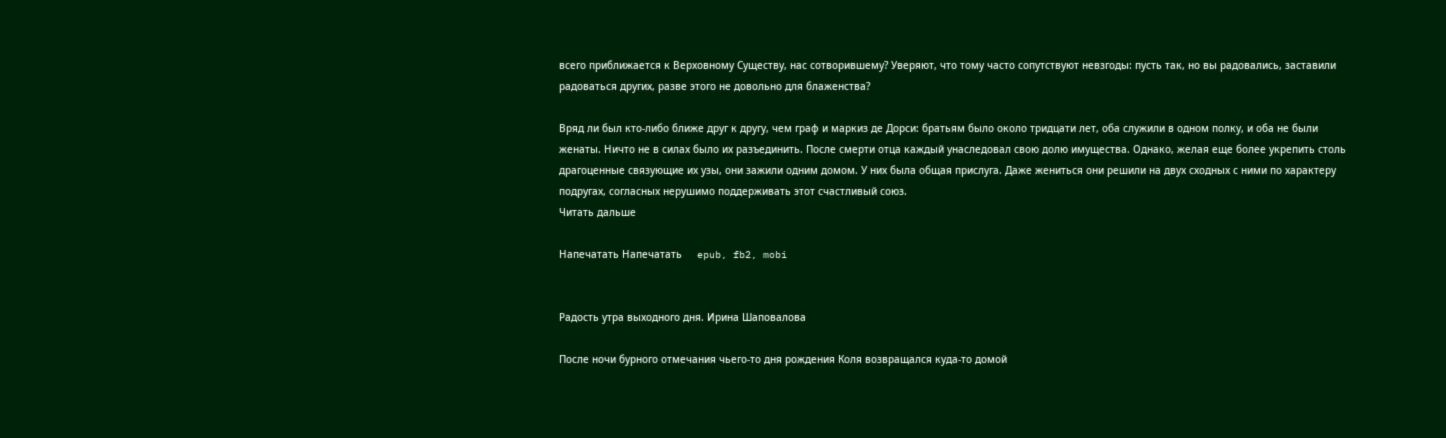всего приближается к Верховному Существу, нас сотворившему? Уверяют, что тому часто сопутствуют невзгоды: пусть так, но вы радовались, заставили радоваться других, разве этого не довольно для блаженства?

Вряд ли был кто-либо ближе друг к другу, чем граф и маркиз де Дорси: братьям было около тридцати лет, оба служили в одном полку, и оба не были женаты. Ничто не в силах было их разъединить. После смерти отца каждый унаследовал свою долю имущества. Однако, желая еще более укрепить столь драгоценные связующие их узы, они зажили одним домом. У них была общая прислуга. Даже жениться они решили на двух сходных с ними по характеру подругах, согласных нерушимо поддерживать этот счастливый союз.
Читать дальше

Напечатать Напечатать     epub, fb2, mobi


Радость утра выходного дня. Ирина Шаповалова

После ночи бурного отмечания чьего-то дня рождения Коля возвращался куда-то домой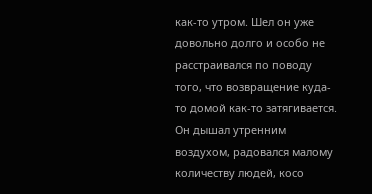как-то утром. Шел он уже довольно долго и особо не расстраивался по поводу того, что возвращение куда-то домой как-то затягивается. Он дышал утренним воздухом, радовался малому количеству людей, косо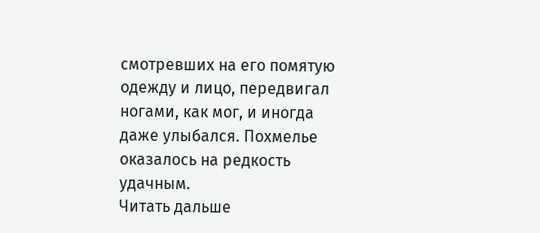смотревших на его помятую одежду и лицо, передвигал ногами, как мог, и иногда даже улыбался. Похмелье оказалось на редкость удачным.
Читать дальше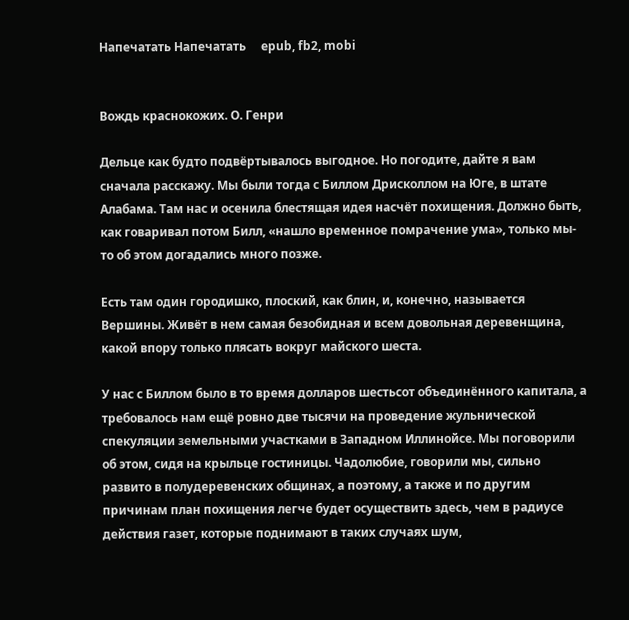Напечатать Напечатать     epub, fb2, mobi


Вождь краснокожих. О. Генри

Дельце как будто подвёртывалось выгодное. Но погодите, дайте я вам сначала расскажу. Мы были тогда с Биллом Дрисколлом на Юге, в штате Алабама. Там нас и осенила блестящая идея насчёт похищения. Должно быть, как говаривал потом Билл, «нашло временное помрачение ума», только мы-то об этом догадались много позже.

Есть там один городишко, плоский, как блин, и, конечно, называется Вершины. Живёт в нем самая безобидная и всем довольная деревенщина, какой впору только плясать вокруг майского шеста.

У нас с Биллом было в то время долларов шестьсот объединённого капитала, а требовалось нам ещё ровно две тысячи на проведение жульнической спекуляции земельными участками в Западном Иллинойсе. Мы поговорили об этом, сидя на крыльце гостиницы. Чадолюбие, говорили мы, сильно развито в полудеревенских общинах, а поэтому, а также и по другим причинам план похищения легче будет осуществить здесь, чем в радиусе действия газет, которые поднимают в таких случаях шум,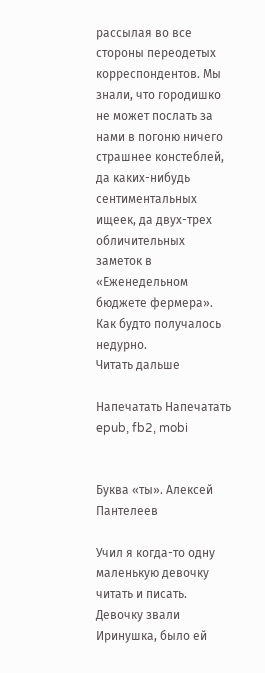рассылая во все стороны переодетых корреспондентов. Мы знали, что городишко не может послать за нами в погоню ничего страшнее констеблей, да каких-нибудь сентиментальных ищеек, да двух-трех обличительных заметок в «Еженедельном бюджете фермера». Как будто получалось недурно.
Читать дальше

Напечатать Напечатать     epub, fb2, mobi


Буква «ты». Алексей Пантелеев

Учил я когда-то одну маленькую девочку читать и писать. Девочку звали Иринушка, было ей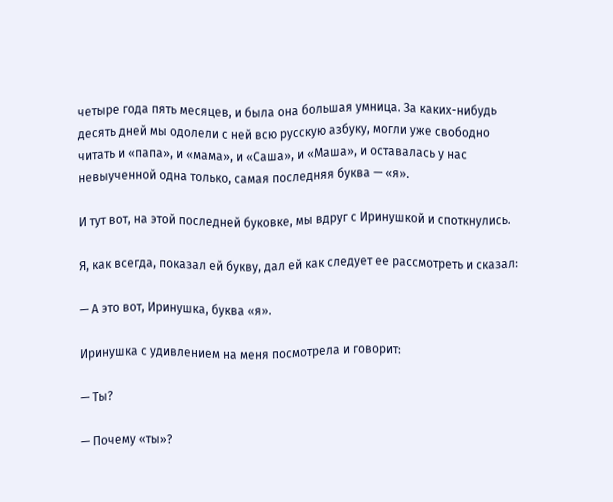четыре года пять месяцев, и была она большая умница. За каких-нибудь десять дней мы одолели с ней всю русскую азбуку, могли уже свободно читать и «папа», и «мама», и «Саша», и «Маша», и оставалась у нас невыученной одна только, самая последняя буква — «я».

И тут вот, на этой последней буковке, мы вдруг с Иринушкой и споткнулись.

Я, как всегда, показал ей букву, дал ей как следует ее рассмотреть и сказал:

— А это вот, Иринушка, буква «я».

Иринушка с удивлением на меня посмотрела и говорит:

— Ты?

— Почему «ты»?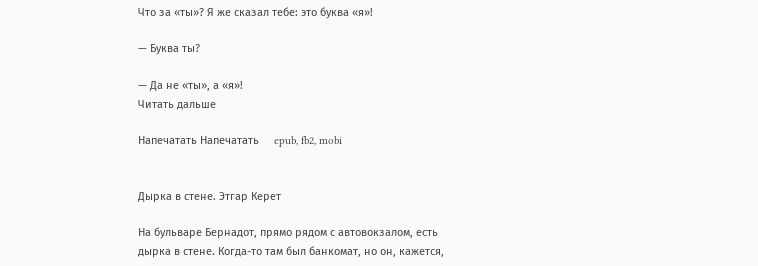Что за «ты»? Я же сказал тебе: это буква «я»!

— Буква ты?

— Да не «ты», а «я»!
Читать дальше

Напечатать Напечатать     epub, fb2, mobi


Дырка в стене. Этгар Керет

На бульваре Бернадот, прямо рядом с автовокзалом, есть дырка в стене. Когда-то там был банкомат, но он, кажется,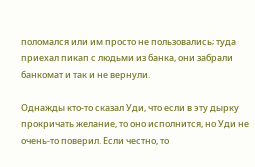поломался или им просто не пользовались; туда приехал пикап с людьми из банка, они забрали банкомат и так и не вернули.

Однажды кто-то сказал Уди, что если в эту дырку прокричать желание, то оно исполнится, но Уди не очень-то поверил. Если честно, то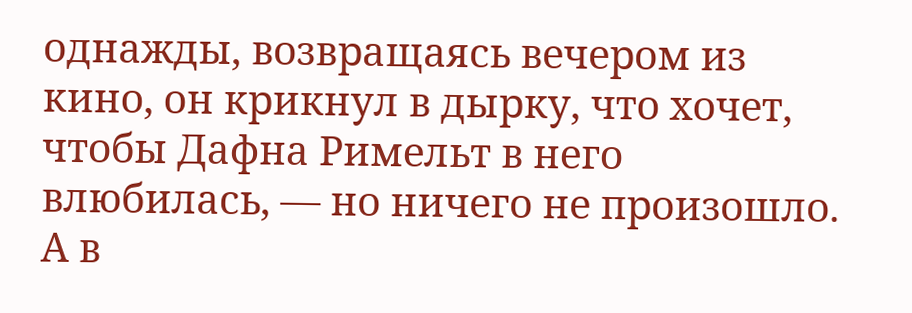однажды, возвращаясь вечером из кино, он крикнул в дырку, что хочет, чтобы Дафна Римельт в него влюбилась, — но ничего не произошло. А в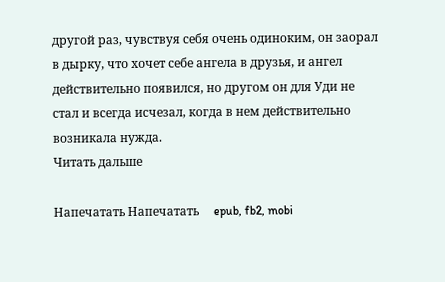другой раз, чувствуя себя очень одиноким, он заорал в дырку, что хочет себе ангела в друзья, и ангел действительно появился, но другом он для Уди не стал и всегда исчезал, когда в нем действительно возникала нужда.
Читать дальше

Напечатать Напечатать     epub, fb2, mobi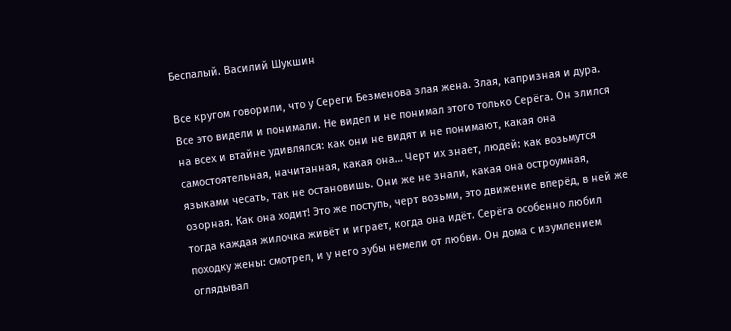Беспалый. Василий Шукшин

Все кругом говорили, что у Сереги Безменова злая жена. Злая, капризная и дура. Все это видели и понимали. Не видел и не понимал этого только Серёга. Он злился на всех и втайне удивлялся: как они не видят и не понимают, какая она самостоятельная, начитанная, какая она… Черт их знает, людей: как возьмутся языками чесать, так не остановишь. Они же не знали, какая она остроумная, озорная. Как она ходит! Это же поступь, черт возьми, это движение вперёд, в ней же тогда каждая жилочка живёт и играет, когда она идёт. Серёга особенно любил походку жены: смотрел, и у него зубы немели от любви. Он дома с изумлением оглядывал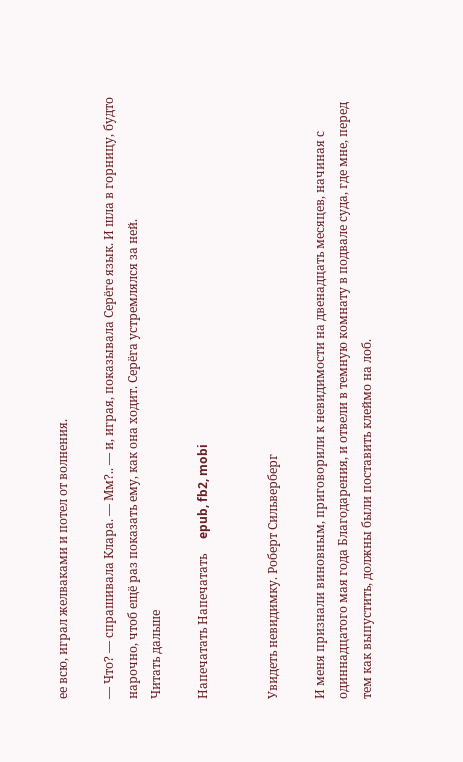ее всю, играл желваками и потел от волнения.

— Что? — спрашивала Клара. — Мм?.. — и, играя, показывала Серёге язык. И шла в горницу, будто нарочно, чтоб ещё раз показать ему, как она ходит. Серёга устремлялся за ней.
Читать дальше

Напечатать Напечатать     epub, fb2, mobi


Увидеть невидимку. Роберт Сильверберг

И меня признали виновным, приговорили к невидимости на двенадцать месяцев, начиная с одиннадцатого мая года Благодарения, и отвели в темную комнату в подвале суда, где мне, перед тем как выпустить, должны были поставить клеймо на лоб.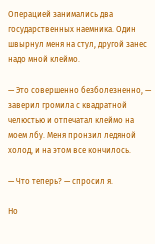Операцией занимались два государственных наемника. Один швырнул меня на стул, другой занес надо мной клеймо.

— Это совершенно безболезненно, — заверил громила с квадратной челюстью и отпечатал клеймо на моем лбу. Меня пронзил ледяной холод, и на этом все кончилось.

— Что теперь? — спросил я.

Но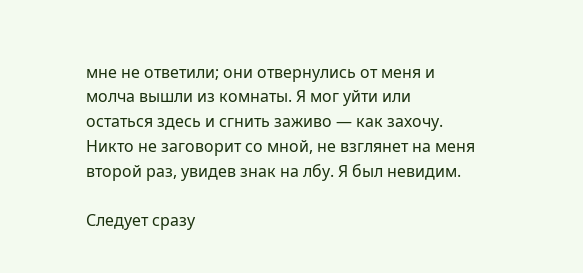мне не ответили; они отвернулись от меня и молча вышли из комнаты. Я мог уйти или остаться здесь и сгнить заживо — как захочу. Никто не заговорит со мной, не взглянет на меня второй раз, увидев знак на лбу. Я был невидим.

Следует сразу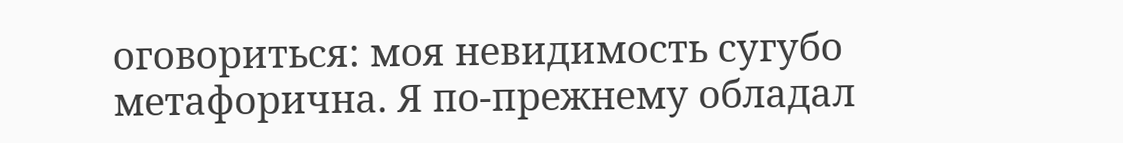оговориться: моя невидимость сугубо метафорична. Я по-прежнему обладал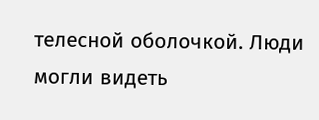телесной оболочкой. Люди могли видеть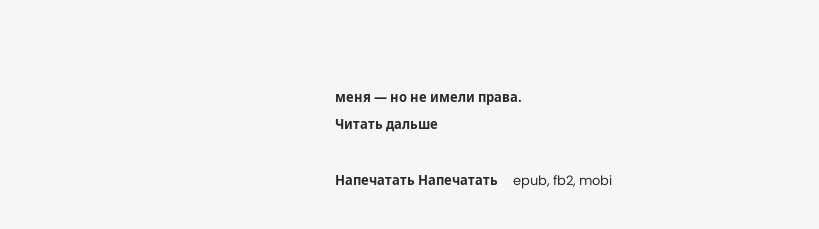меня — но не имели права.
Читать дальше

Напечатать Напечатать     epub, fb2, mobi